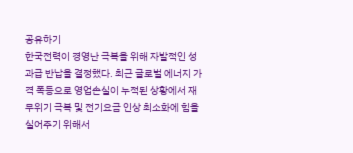공유하기
한국전력이 경영난 극복을 위해 자발적인 성과급 반납을 결정했다. 최근 글로벌 에너지 가격 폭등으로 영업손실이 누적된 상황에서 재무위기 극복 및 전기요금 인상 최소화에 힘을 실어주기 위해서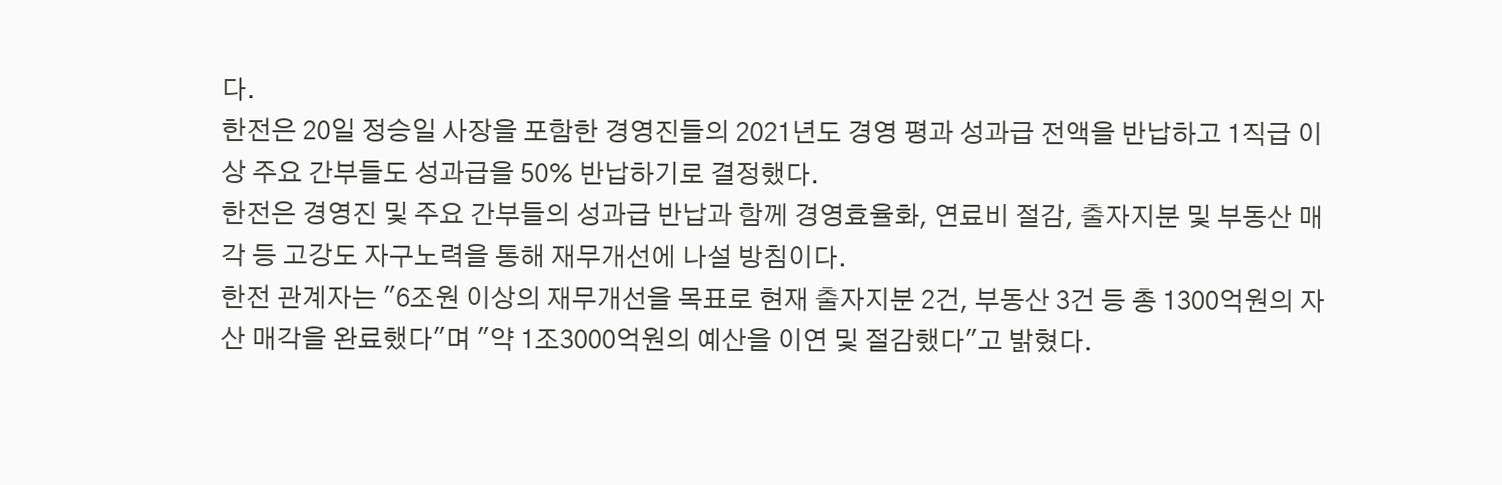다.
한전은 20일 정승일 사장을 포함한 경영진들의 2021년도 경영 평과 성과급 전액을 반납하고 1직급 이상 주요 간부들도 성과급을 50% 반납하기로 결정했다.
한전은 경영진 및 주요 간부들의 성과급 반납과 함께 경영효율화, 연료비 절감, 출자지분 및 부동산 매각 등 고강도 자구노력을 통해 재무개선에 나설 방침이다.
한전 관계자는 "6조원 이상의 재무개선을 목표로 현재 출자지분 2건, 부동산 3건 등 총 1300억원의 자산 매각을 완료했다"며 "약 1조3000억원의 예산을 이연 및 절감했다"고 밝혔다.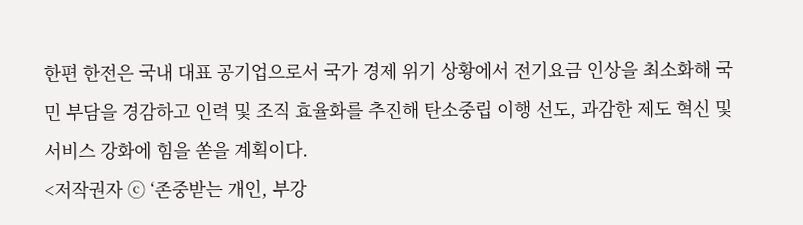한편 한전은 국내 대표 공기업으로서 국가 경제 위기 상황에서 전기요금 인상을 최소화해 국민 부담을 경감하고 인력 및 조직 효율화를 추진해 탄소중립 이행 선도, 과감한 제도 혁신 및 서비스 강화에 힘을 쏟을 계획이다.
<저작권자 ⓒ ‘존중받는 개인, 부강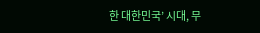한 대한민국’ 시대, 무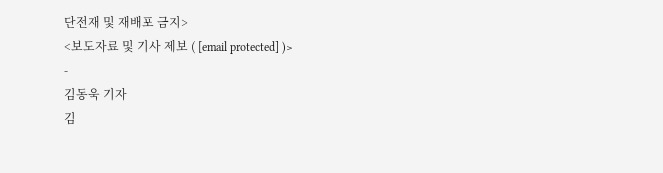단전재 및 재배포 금지>
<보도자료 및 기사 제보 ( [email protected] )>
-
김동욱 기자
김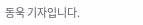동욱 기자입니다.